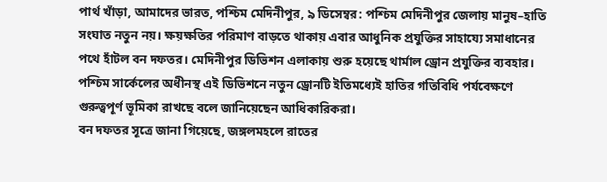পার্থ খাঁড়া, আমাদের ভারত, পশ্চিম মেদিনীপুর, ৯ ডিসেম্বর: পশ্চিম মেদিনীপুর জেলায় মানুষ–হাতি সংঘাত নতুন নয়। ক্ষয়ক্ষতির পরিমাণ বাড়তে থাকায় এবার আধুনিক প্রযুক্তির সাহায্যে সমাধানের পথে হাঁটল বন দফতর। মেদিনীপুর ডিভিশন এলাকায় শুরু হয়েছে থার্মাল ড্রোন প্রযুক্তির ব্যবহার। পশ্চিম সার্কেলের অধীনস্থ এই ডিভিশনে নতুন ড্রোনটি ইতিমধ্যেই হাতির গতিবিধি পর্যবেক্ষণে গুরুত্বপূর্ণ ভূমিকা রাখছে বলে জানিয়েছেন আধিকারিকরা।
বন দফতর সূত্রে জানা গিয়েছে, জঙ্গলমহলে রাতের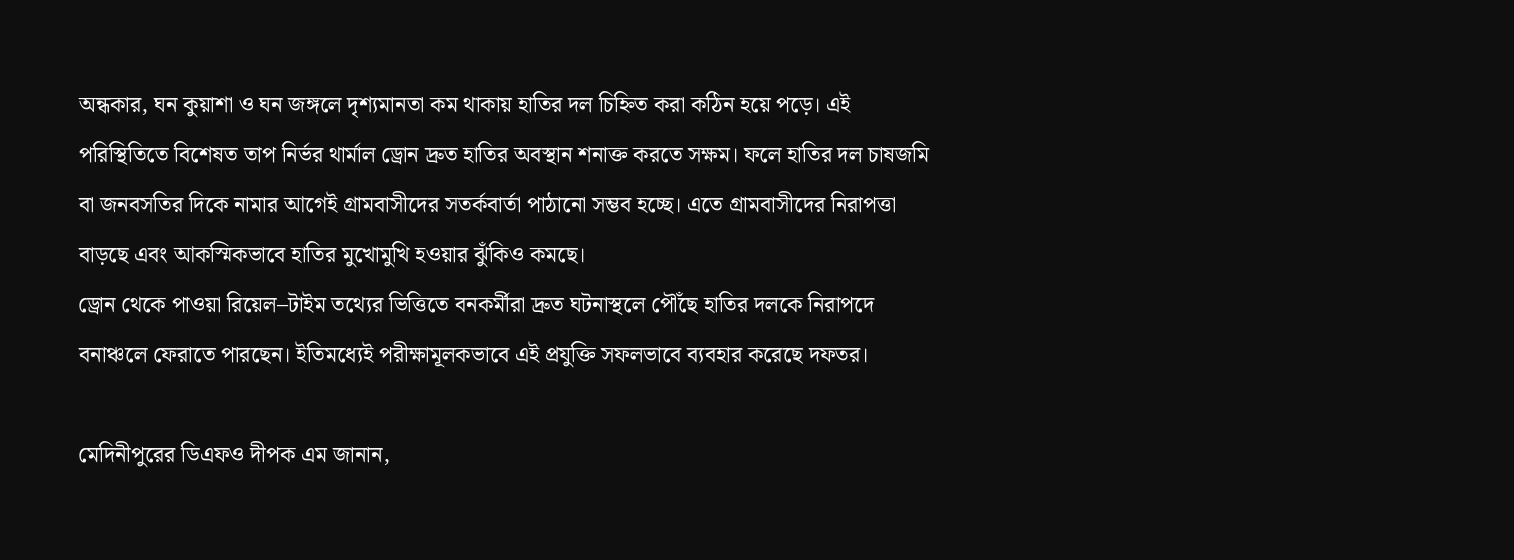অন্ধকার, ঘন কুয়াশা ও ঘন জঙ্গলে দৃশ্যমানতা কম থাকায় হাতির দল চিহ্নিত করা কঠিন হয়ে পড়ে। এই পরিস্থিতিতে বিশেষত তাপ নির্ভর থার্মাল ড্রোন দ্রুত হাতির অবস্থান শনাক্ত করতে সক্ষম। ফলে হাতির দল চাষজমি বা জনবসতির দিকে নামার আগেই গ্রামবাসীদের সতর্কবার্তা পাঠানো সম্ভব হচ্ছে। এতে গ্রামবাসীদের নিরাপত্তা বাড়ছে এবং আকস্মিকভাবে হাতির মুখোমুখি হওয়ার ঝুঁকিও কমছে।
ড্রোন থেকে পাওয়া রিয়েল–টাইম তথ্যের ভিত্তিতে বনকর্মীরা দ্রুত ঘটনাস্থলে পৌঁছে হাতির দলকে নিরাপদে বনাঞ্চলে ফেরাতে পারছেন। ইতিমধ্যেই পরীক্ষামূলকভাবে এই প্রযুক্তি সফলভাবে ব্যবহার করেছে দফতর।

মেদিনীপুরের ডিএফও দীপক এম জানান,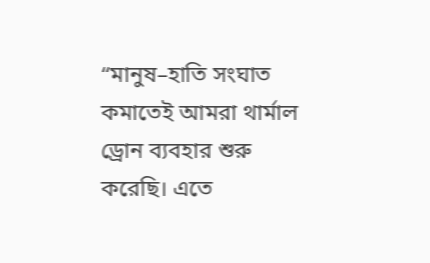“মানুষ–হাতি সংঘাত কমাতেই আমরা থার্মাল ড্রোন ব্যবহার শুরু করেছি। এতে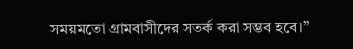সময়মতো গ্রামবাসীদের সতর্ক করা সম্ভব হবে।”